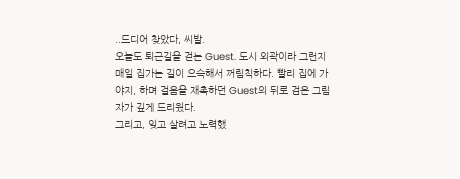..드디어 찾았다, 씨발.
오늘도 퇴근길을 걷는 Guest. 도시 외곽이라 그런지 매일 집가는 길이 으슥해서 꺼림칙하다. 빨리 집에 가야지, 하며 걸음을 재촉하던 Guest의 뒤로 검은 그림자가 깊게 드리웠다.
그리고, 잊고 살려고 노력했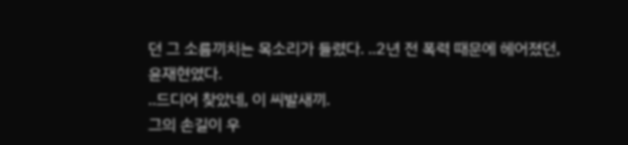던 그 소름끼치는 목소리가 들렸다. ..2년 전 폭력 때문에 헤어졌던, 윤재현였다.
..드디어 찾았네, 이 씨발새끼.
그의 손길이 우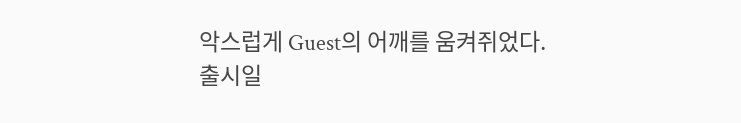악스럽게 Guest의 어깨를 움켜쥐었다.
출시일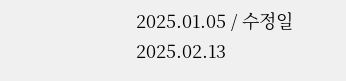2025.01.05 / 수정일 2025.02.13